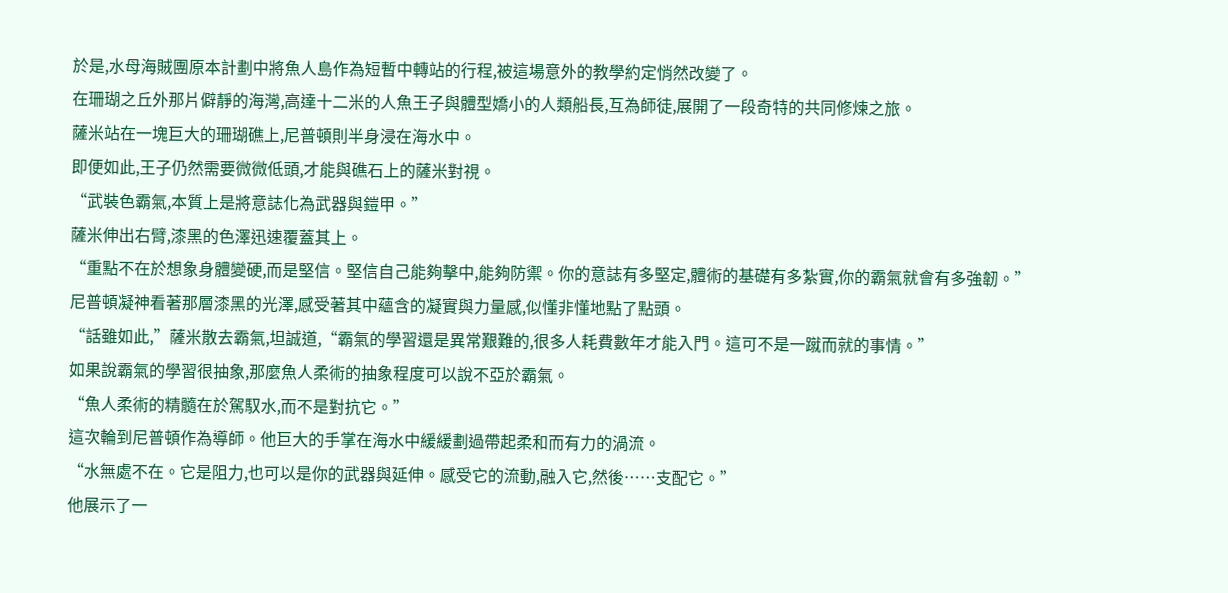於是,水母海賊團原本計劃中將魚人島作為短暫中轉站的行程,被這場意外的教學約定悄然改變了。
在珊瑚之丘外那片僻靜的海灣,高達十二米的人魚王子與體型嬌小的人類船長,互為師徒,展開了一段奇特的共同修煉之旅。
薩米站在一塊巨大的珊瑚礁上,尼普頓則半身浸在海水中。
即便如此,王子仍然需要微微低頭,才能與礁石上的薩米對視。
“武裝色霸氣,本質上是將意誌化為武器與鎧甲。”
薩米伸出右臂,漆黑的色澤迅速覆蓋其上。
“重點不在於想象身體變硬,而是堅信。堅信自己能夠擊中,能夠防禦。你的意誌有多堅定,體術的基礎有多紮實,你的霸氣就會有多強韌。”
尼普頓凝神看著那層漆黑的光澤,感受著其中蘊含的凝實與力量感,似懂非懂地點了點頭。
“話雖如此,”薩米散去霸氣,坦誠道,“霸氣的學習還是異常艱難的,很多人耗費數年才能入門。這可不是一蹴而就的事情。”
如果說霸氣的學習很抽象,那麼魚人柔術的抽象程度可以說不亞於霸氣。
“魚人柔術的精髓在於駕馭水,而不是對抗它。”
這次輪到尼普頓作為導師。他巨大的手掌在海水中緩緩劃過帶起柔和而有力的渦流。
“水無處不在。它是阻力,也可以是你的武器與延伸。感受它的流動,融入它,然後……支配它。”
他展示了一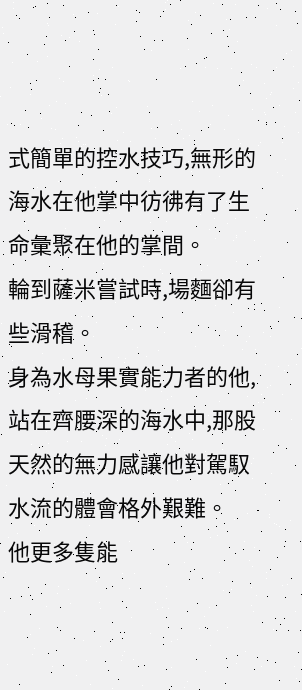式簡單的控水技巧,無形的海水在他掌中彷彿有了生命彙聚在他的掌間。
輪到薩米嘗試時,場麵卻有些滑稽。
身為水母果實能力者的他,站在齊腰深的海水中,那股天然的無力感讓他對駕馭水流的體會格外艱難。
他更多隻能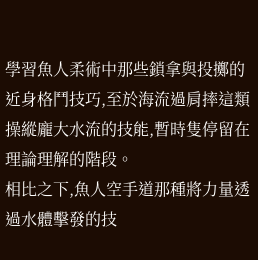學習魚人柔術中那些鎖拿與投擲的近身格鬥技巧,至於海流過肩摔這類操縱龐大水流的技能,暫時隻停留在理論理解的階段。
相比之下,魚人空手道那種將力量透過水體擊發的技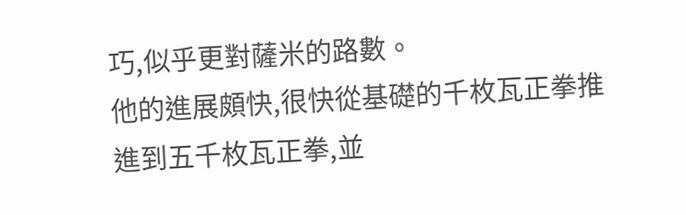巧,似乎更對薩米的路數。
他的進展頗快,很快從基礎的千枚瓦正拳推進到五千枚瓦正拳,並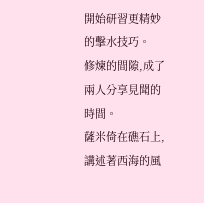開始研習更精妙的擊水技巧。
修煉的間隙,成了兩人分享見聞的時間。
薩米倚在礁石上,講述著西海的風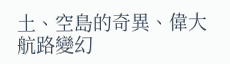土、空島的奇異、偉大航路變幻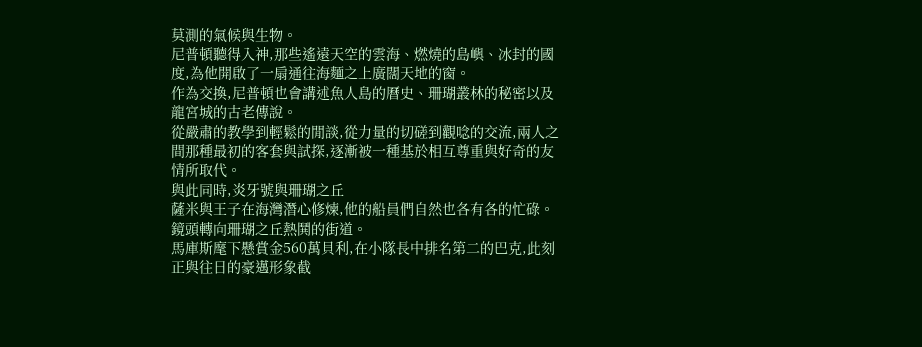莫測的氣候與生物。
尼普頓聽得入神,那些遙遠天空的雲海、燃燒的島嶼、冰封的國度,為他開啟了一扇通往海麵之上廣闊天地的窗。
作為交換,尼普頓也會講述魚人島的曆史、珊瑚叢林的秘密以及龍宮城的古老傳說。
從嚴肅的教學到輕鬆的閒談,從力量的切磋到觀唸的交流,兩人之間那種最初的客套與試探,逐漸被一種基於相互尊重與好奇的友情所取代。
與此同時,炎牙號與珊瑚之丘
薩米與王子在海灣潛心修煉,他的船員們自然也各有各的忙碌。
鏡頭轉向珊瑚之丘熱鬨的街道。
馬庫斯麾下懸賞金560萬貝利,在小隊長中排名第二的巴克,此刻正與往日的豪邁形象截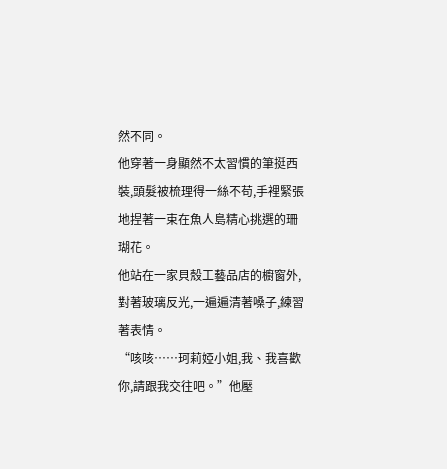然不同。
他穿著一身顯然不太習慣的筆挺西裝,頭髮被梳理得一絲不苟,手裡緊張地捏著一束在魚人島精心挑選的珊瑚花。
他站在一家貝殼工藝品店的櫥窗外,對著玻璃反光,一遍遍清著嗓子,練習著表情。
“咳咳……珂莉婭小姐,我、我喜歡你,請跟我交往吧。”他壓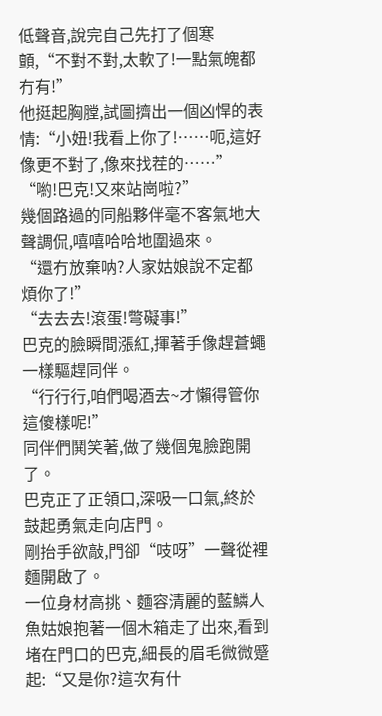低聲音,說完自己先打了個寒顫,“不對不對,太軟了!一點氣魄都冇有!”
他挺起胸膛,試圖擠出一個凶悍的表情:“小妞!我看上你了!……呃,這好像更不對了,像來找茬的……”
“喲!巴克!又來站崗啦?”
幾個路過的同船夥伴毫不客氣地大聲調侃,嘻嘻哈哈地圍過來。
“還冇放棄呐?人家姑娘說不定都煩你了!”
“去去去!滾蛋!彆礙事!”
巴克的臉瞬間漲紅,揮著手像趕蒼蠅一樣驅趕同伴。
“行行行,咱們喝酒去~才懶得管你這傻樣呢!”
同伴們鬨笑著,做了幾個鬼臉跑開了。
巴克正了正領口,深吸一口氣,終於鼓起勇氣走向店門。
剛抬手欲敲,門卻“吱呀”一聲從裡麵開啟了。
一位身材高挑、麵容清麗的藍鱗人魚姑娘抱著一個木箱走了出來,看到堵在門口的巴克,細長的眉毛微微蹙起:“又是你?這次有什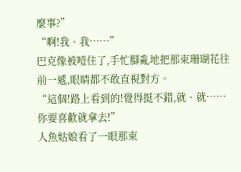麼事?”
“啊!我、我……”
巴克像被噎住了,手忙腳亂地把那束珊瑚花往前一遞,眼睛都不敢直視對方。
“這個!路上看到的!覺得挺不錯,就、就……你要喜歡就拿去!”
人魚姑娘看了一眼那束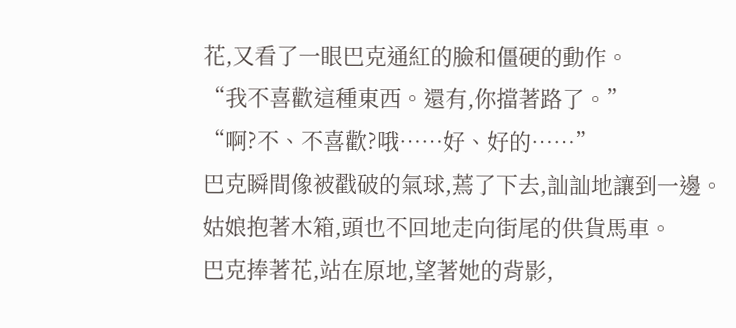花,又看了一眼巴克通紅的臉和僵硬的動作。
“我不喜歡這種東西。還有,你擋著路了。”
“啊?不、不喜歡?哦……好、好的……”
巴克瞬間像被戳破的氣球,蔫了下去,訕訕地讓到一邊。
姑娘抱著木箱,頭也不回地走向街尾的供貨馬車。
巴克捧著花,站在原地,望著她的背影,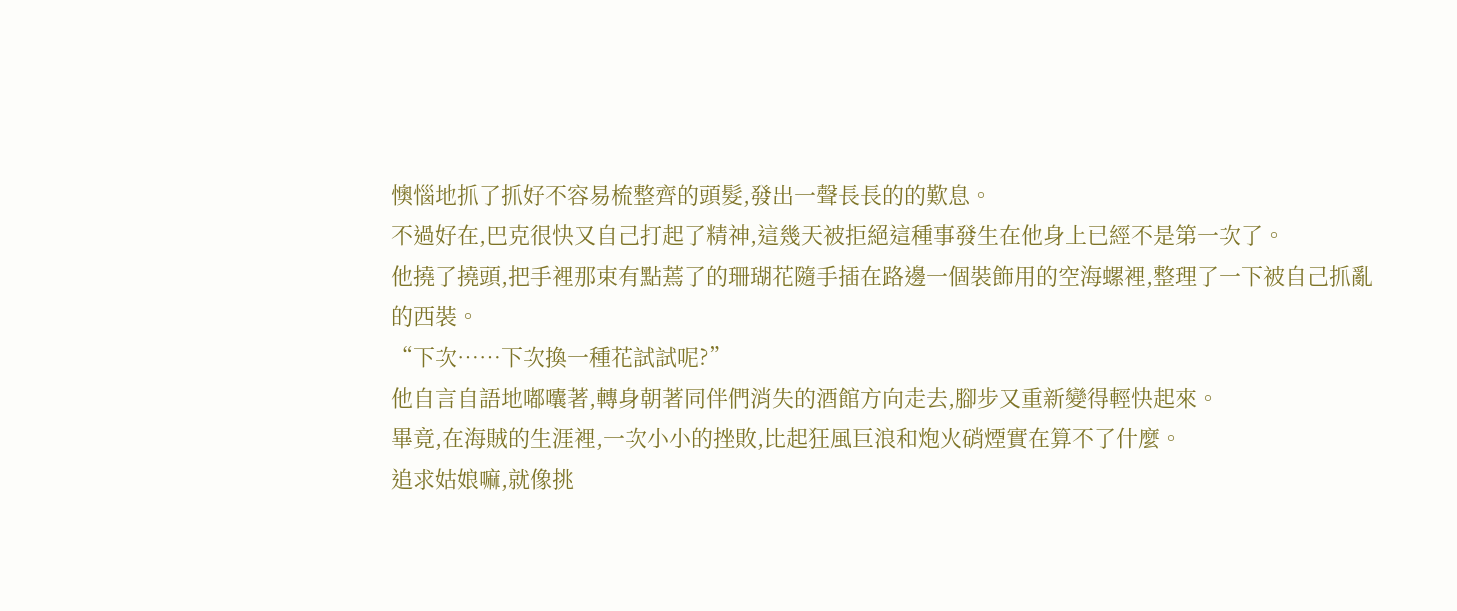懊惱地抓了抓好不容易梳整齊的頭髮,發出一聲長長的的歎息。
不過好在,巴克很快又自己打起了精神,這幾天被拒絕這種事發生在他身上已經不是第一次了。
他撓了撓頭,把手裡那束有點蔫了的珊瑚花隨手插在路邊一個裝飾用的空海螺裡,整理了一下被自己抓亂的西裝。
“下次……下次換一種花試試呢?”
他自言自語地嘟囔著,轉身朝著同伴們消失的酒館方向走去,腳步又重新變得輕快起來。
畢竟,在海賊的生涯裡,一次小小的挫敗,比起狂風巨浪和炮火硝煙實在算不了什麼。
追求姑娘嘛,就像挑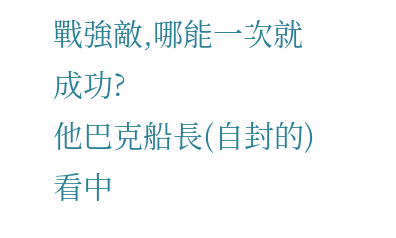戰強敵,哪能一次就成功?
他巴克船長(自封的)看中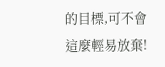的目標,可不會這麼輕易放棄!